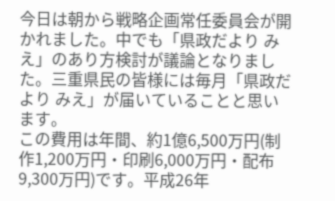今日は朝から戦略企画常任委員会が開かれました。中でも「県政だより みえ」のあり方検討が議論となりました。三重県民の皆様には毎月「県政だより みえ」が届いていることと思います。
この費用は年間、約1億6,500万円(制作1,200万円・印刷6,000万円・配布9,300万円)です。平成26年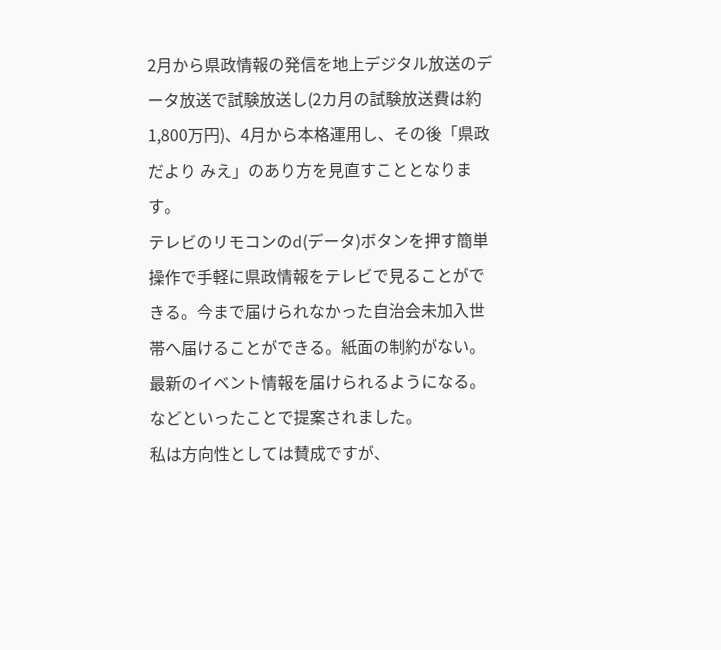2月から県政情報の発信を地上デジタル放送のデータ放送で試験放送し(2カ月の試験放送費は約1,800万円)、4月から本格運用し、その後「県政だより みえ」のあり方を見直すこととなります。
テレビのリモコンのd(データ)ボタンを押す簡単操作で手軽に県政情報をテレビで見ることができる。今まで届けられなかった自治会未加入世帯へ届けることができる。紙面の制約がない。最新のイベント情報を届けられるようになる。などといったことで提案されました。
私は方向性としては賛成ですが、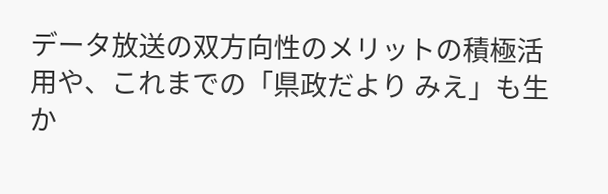データ放送の双方向性のメリットの積極活用や、これまでの「県政だより みえ」も生か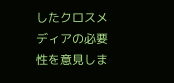したクロスメディアの必要性を意見しま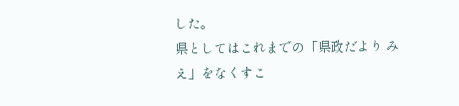した。
県としてはこれまでの「県政だより みえ」をなくすこ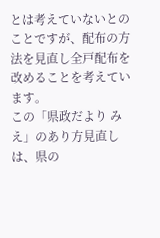とは考えていないとのことですが、配布の方法を見直し全戸配布を改めることを考えています。
この「県政だより みえ」のあり方見直しは、県の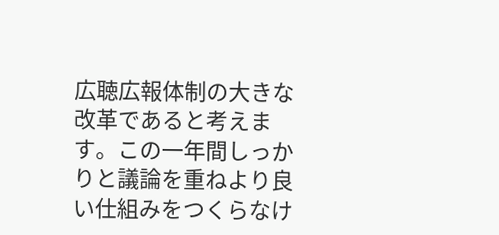広聴広報体制の大きな改革であると考えます。この一年間しっかりと議論を重ねより良い仕組みをつくらなけ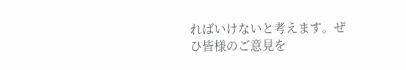ればいけないと考えます。ぜひ皆様のご意見を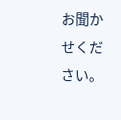お聞かせください。